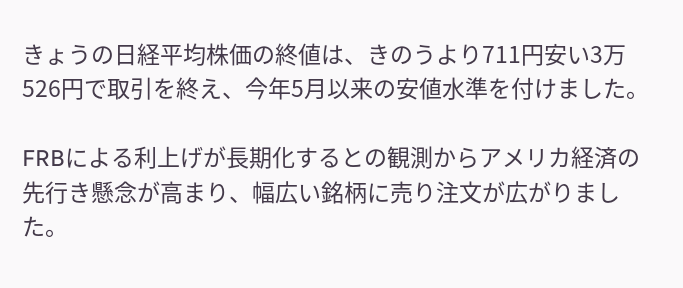きょうの日経平均株価の終値は、きのうより711円安い3万526円で取引を終え、今年5月以来の安値水準を付けました。

FRBによる利上げが長期化するとの観測からアメリカ経済の先行き懸念が高まり、幅広い銘柄に売り注文が広がりました。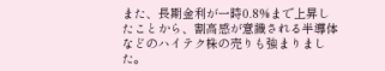また、長期金利が一時0.8%まで上昇したことから、割高感が意識される半導体などのハイテク株の売りも強まりました。